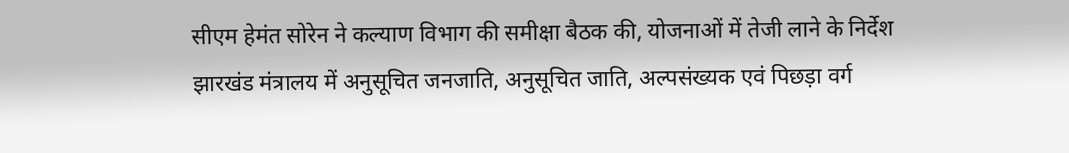सीएम हेमंत सोरेन ने कल्याण विभाग की समीक्षा बैठक की, योजनाओं में तेजी लाने के निर्देश
झारखंड मंत्रालय में अनुसूचित जनजाति, अनुसूचित जाति, अल्पसंख्यक एवं पिछड़ा वर्ग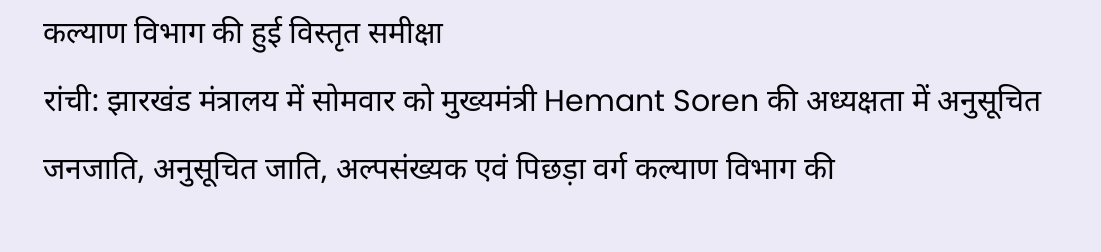कल्याण विभाग की हुई विस्तृत समीक्षा
रांची: झारखंड मंत्रालय में सोमवार को मुख्यमंत्री Hemant Soren की अध्यक्षता में अनुसूचित जनजाति, अनुसूचित जाति, अल्पसंख्यक एवं पिछड़ा वर्ग कल्याण विभाग की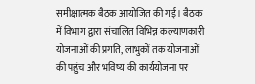समीक्षात्मक बैठक आयोजित की गई। बैठक में विभाग द्वारा संचालित विभिन्न कल्याणकारी योजनाओं की प्रगति, लाभुकों तक योजनाओं की पहुंच और भविष्य की कार्ययोजना पर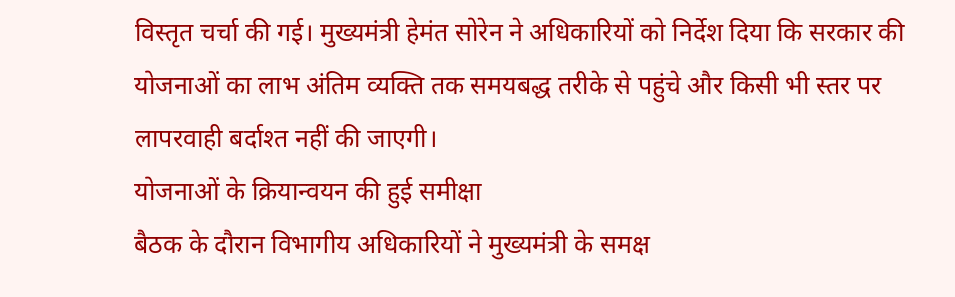विस्तृत चर्चा की गई। मुख्यमंत्री हेमंत सोरेन ने अधिकारियों को निर्देश दिया कि सरकार की योजनाओं का लाभ अंतिम व्यक्ति तक समयबद्ध तरीके से पहुंचे और किसी भी स्तर पर लापरवाही बर्दाश्त नहीं की जाएगी।
योजनाओं के क्रियान्वयन की हुई समीक्षा
बैठक के दौरान विभागीय अधिकारियों ने मुख्यमंत्री के समक्ष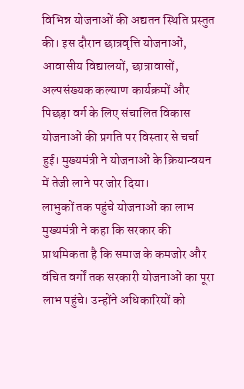विभिन्न योजनाओं की अद्यतन स्थिति प्रस्तुत की। इस दौरान छात्रवृत्ति योजनाओं, आवासीय विद्यालयों, छात्रावासों, अल्पसंख्यक कल्याण कार्यक्रमों और पिछड़ा वर्ग के लिए संचालित विकास योजनाओं की प्रगति पर विस्तार से चर्चा हुई। मुख्यमंत्री ने योजनाओं के क्रियान्वयन में तेजी लाने पर जोर दिया।
लाभुकों तक पहुंचे योजनाओं का लाभ
मुख्यमंत्री ने कहा कि सरकार की प्राथमिकता है कि समाज के कमजोर और वंचित वर्गों तक सरकारी योजनाओं का पूरा लाभ पहुंचे। उन्होंने अधिकारियों को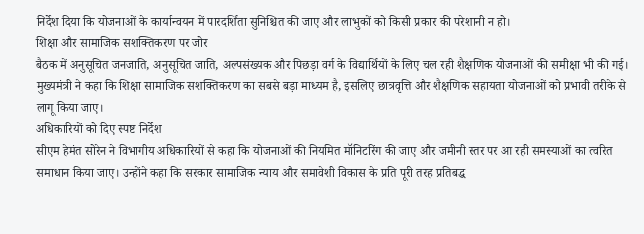निर्देश दिया कि योजनाओं के कार्यान्वयन में पारदर्शिता सुनिश्चित की जाए और लाभुकों को किसी प्रकार की परेशानी न हो।
शिक्षा और सामाजिक सशक्तिकरण पर जोर
बैठक में अनुसूचित जनजाति, अनुसूचित जाति, अल्पसंख्यक और पिछड़ा वर्ग के विद्यार्थियों के लिए चल रही शैक्षणिक योजनाओं की समीक्षा भी की गई। मुख्यमंत्री ने कहा कि शिक्षा सामाजिक सशक्तिकरण का सबसे बड़ा माध्यम है, इसलिए छात्रवृत्ति और शैक्षणिक सहायता योजनाओं को प्रभावी तरीके से लागू किया जाए।
अधिकारियों को दिए स्पष्ट निर्देश
सीएम हेमंत सोरेन ने विभागीय अधिकारियों से कहा कि योजनाओं की नियमित मॉनिटरिंग की जाए और जमीनी स्तर पर आ रही समस्याओं का त्वरित समाधान किया जाए। उन्होंने कहा कि सरकार सामाजिक न्याय और समावेशी विकास के प्रति पूरी तरह प्रतिबद्ध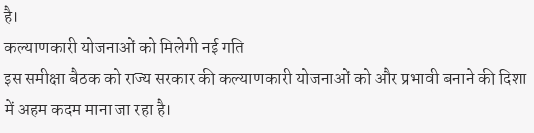है।
कल्याणकारी योजनाओं को मिलेगी नई गति
इस समीक्षा बैठक को राज्य सरकार की कल्याणकारी योजनाओं को और प्रभावी बनाने की दिशा में अहम कदम माना जा रहा है।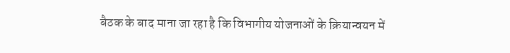बैठक के बाद माना जा रहा है कि विभागीय योजनाओं के क्रियान्वयन में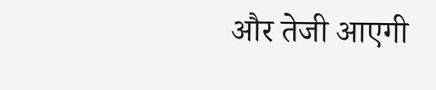और तेजी आएगी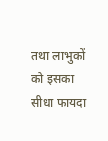तथा लाभुकों को इसका सीधा फायदा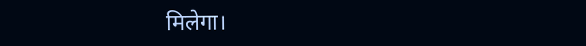मिलेगा।